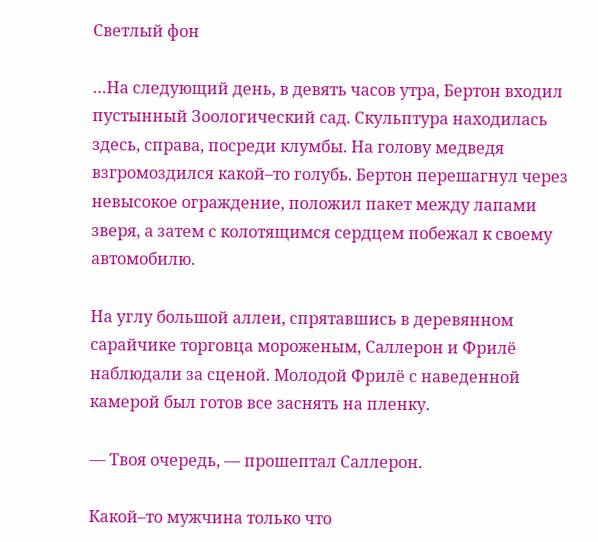Светлый фон

…На следующий день, в девять часов утра, Бертон входил пустынный Зоологический сад. Скульптура находилась здесь, справа, посреди клумбы. На голову медведя взгромоздился какой–то голубь. Бертон перешагнул через невысокое ограждение, положил пакет между лапами зверя, а затем с колотящимся сердцем побежал к своему автомобилю.

На углу большой аллеи, спрятавшись в деревянном сарайчике торговца мороженым, Саллерон и Фрилё наблюдали за сценой. Молодой Фрилё с наведенной камерой был готов все заснять на пленку.

— Твоя очередь, — прошептал Саллерон.

Какой–то мужчина только что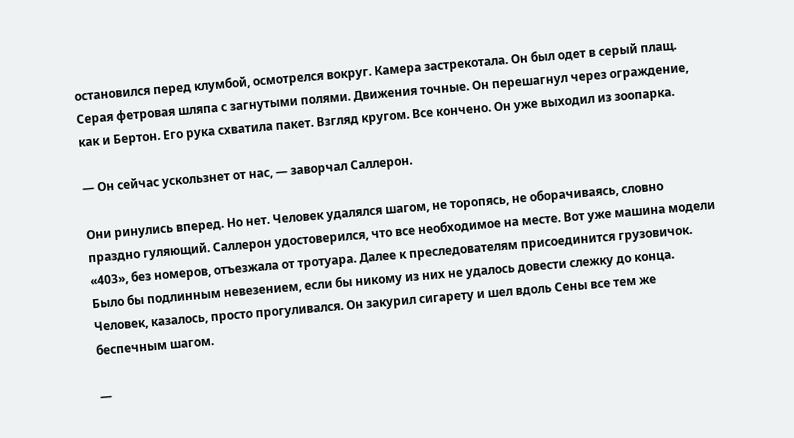остановился перед клумбой, осмотрелся вокруг. Камера застрекотала. Он был одет в серый плащ. Серая фетровая шляпа с загнутыми полями. Движения точные. Он перешагнул через ограждение, как и Бертон. Его рука схватила пакет. Взгляд кругом. Все кончено. Он уже выходил из зоопарка.

— Он сейчас ускользнет от нас, — заворчал Саллерон.

Они ринулись вперед. Но нет. Человек удалялся шагом, не торопясь, не оборачиваясь, словно праздно гуляющий. Саллерон удостоверился, что все необходимое на месте. Вот уже машина модели «403», без номеров, отъезжала от тротуара. Далее к преследователям присоединится грузовичок. Было бы подлинным невезением, если бы никому из них не удалось довести слежку до конца. Человек, казалось, просто прогуливался. Он закурил сигарету и шел вдоль Сены все тем же беспечным шагом.

—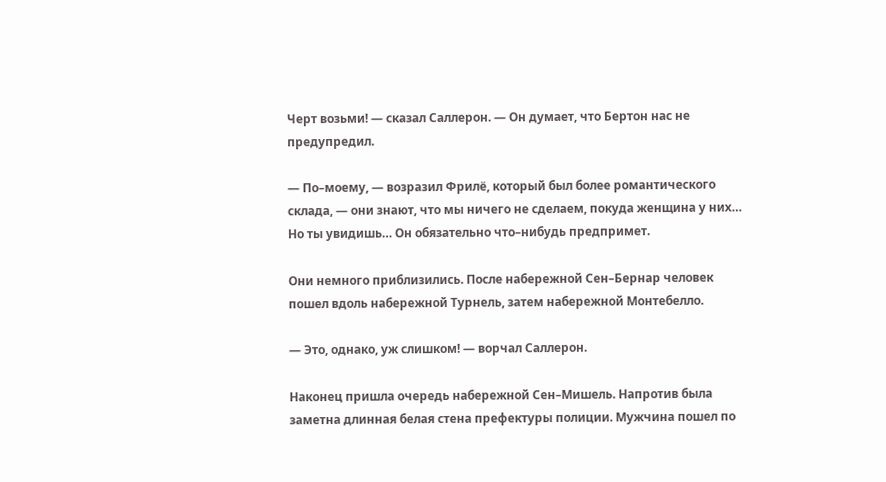Черт возьми! — сказал Саллерон. — Он думает, что Бертон нас не предупредил.

— По–моему, — возразил Фрилё, который был более романтического склада, — они знают, что мы ничего не сделаем, покуда женщина у них… Но ты увидишь… Он обязательно что–нибудь предпримет.

Они немного приблизились. После набережной Сен–Бернар человек пошел вдоль набережной Турнель, затем набережной Монтебелло.

— Это, однако, уж слишком! — ворчал Саллерон.

Наконец пришла очередь набережной Сен–Мишель. Напротив была заметна длинная белая стена префектуры полиции. Мужчина пошел по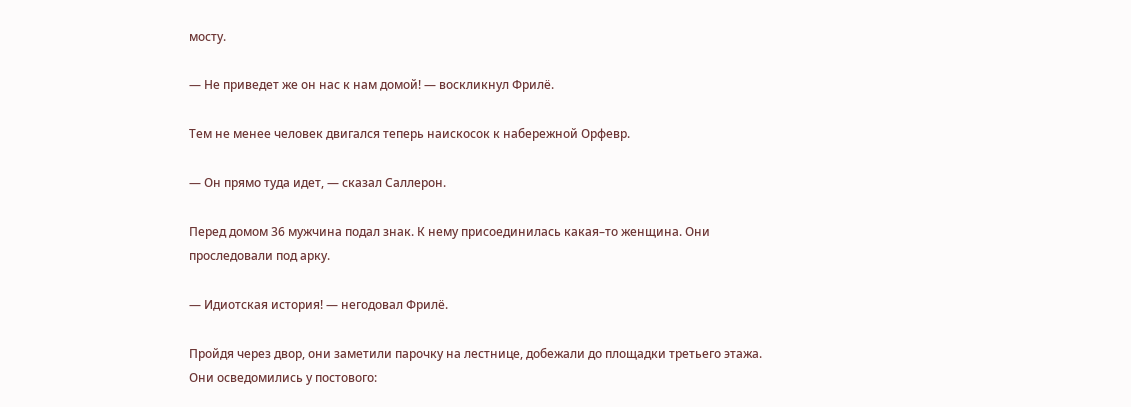мосту.

— Не приведет же он нас к нам домой! — воскликнул Фрилё.

Тем не менее человек двигался теперь наискосок к набережной Орфевр.

— Он прямо туда идет, — сказал Саллерон.

Перед домом 36 мужчина подал знак. К нему присоединилась какая–то женщина. Они проследовали под арку.

— Идиотская история! — негодовал Фрилё.

Пройдя через двор, они заметили парочку на лестнице, добежали до площадки третьего этажа. Они осведомились у постового: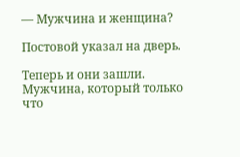— Мужчина и женщина?

Постовой указал на дверь.

Теперь и они зашли. Мужчина, который только что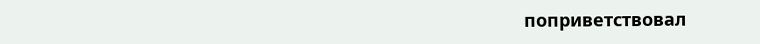поприветствовал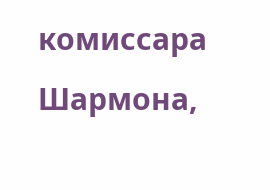комиссара Шармона,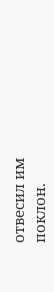отвесил им поклон.